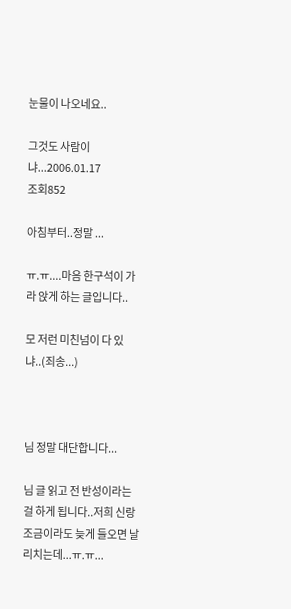눈물이 나오네요..

그것도 사람이냐...2006.01.17
조회852

아침부터..정말 ...

ㅠ.ㅠ....마음 한구석이 가라 앉게 하는 글입니다..

모 저런 미친넘이 다 있냐..(죄송...)



님 정말 대단합니다...

님 글 읽고 전 반성이라는걸 하게 됩니다..저희 신랑 조금이라도 늦게 들오면 날리치는데...ㅠ.ㅠ...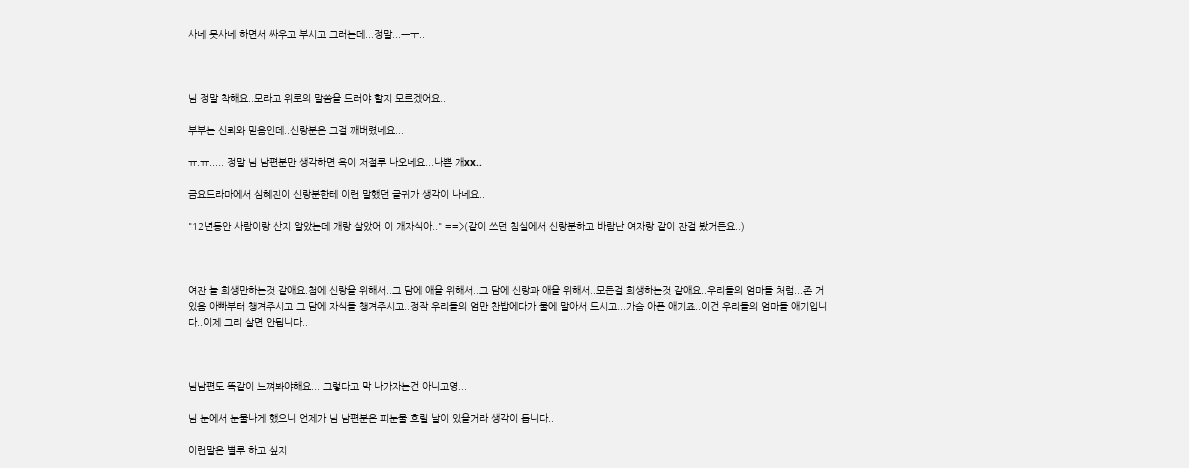사네 못사네 하면서 싸우고 부시고 그러는데...정말...ㅡㅜ..



님 정말 착해요..모라고 위로의 말씀을 드러야 할지 모르겠어요..

부부는 신뢰와 믿음인데..신랑분은 그걸 깨버렸네요...

ㅠ.ㅠ..... 정말 님 남편분만 생각하면 욕이 저절루 나오네요...나쁜 개xx..

금요드라마에서 심혜진이 신랑분한테 이런 말했던 글귀가 생각이 나네요..

"12년동안 사람이랑 산지 알았는데 개랑 살았어 이 개자식아.." ==>(같이 쓰던 침실에서 신랑분하고 바람난 여자랑 같이 잔걸 봤거든요..)



여잔 늘 희생만하는것 같애요.첨에 신랑을 위해서..그 담에 애을 위해서..그 담에 신랑과 애을 위해서..모든걸 희생하는것 같애요..우리들의 엄마들 처럼...존 거 있음 아빠부터 챙겨주시고 그 담에 자식들 챙겨주시고..정작 우리들의 엄만 찬밥에다가 물에 말아서 드시고...가슴 아픈 애기죠..이건 우리들의 엄마들 애기입니다..이제 그리 살면 안됩니다..



님남편도 똑같이 느껴봐야해요... 그렇다고 막 나가자는건 아니고영...

님 눈에서 눈물나게 했으니 언제가 님 남편분은 피눈물 흐릴 날이 있을거라 생각이 듭니다..

이런말은 별루 하고 싶지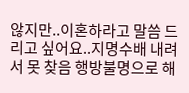않지만..이혼하라고 말씀 드리고 싶어요..지명수배 내려서 못 찾음 행방불명으로 해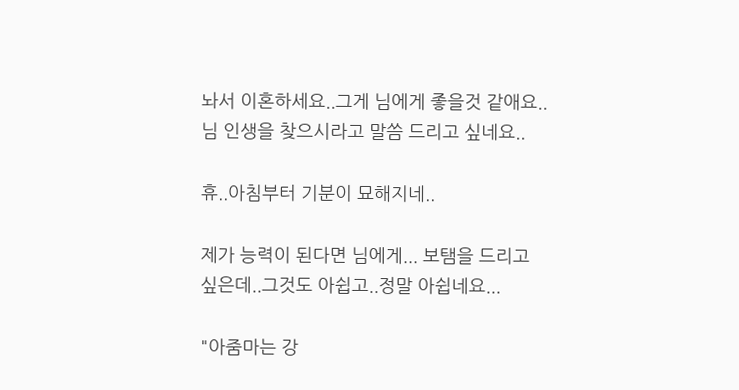놔서 이혼하세요..그게 님에게 좋을것 같애요..님 인생을 찾으시라고 말씀 드리고 싶네요..

휴..아침부터 기분이 묘해지네..

제가 능력이 된다면 님에게... 보탬을 드리고 싶은데..그것도 아쉽고..정말 아쉽네요...

"아줌마는 강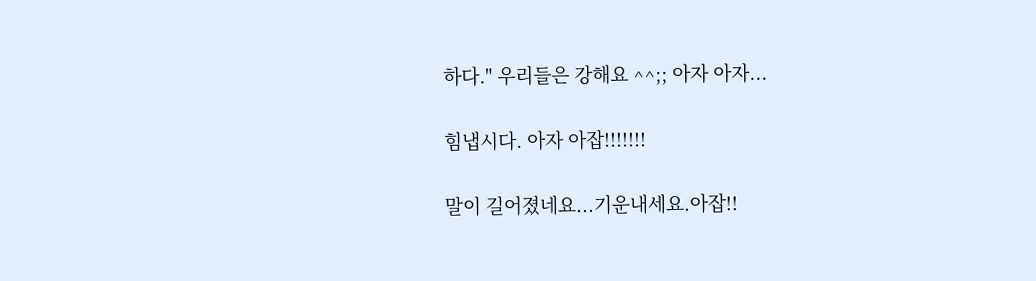하다." 우리들은 강해요 ^^;; 아자 아자...

힘냅시다. 아자 아잡!!!!!!!

말이 길어졌네요...기운내세요.아잡!!